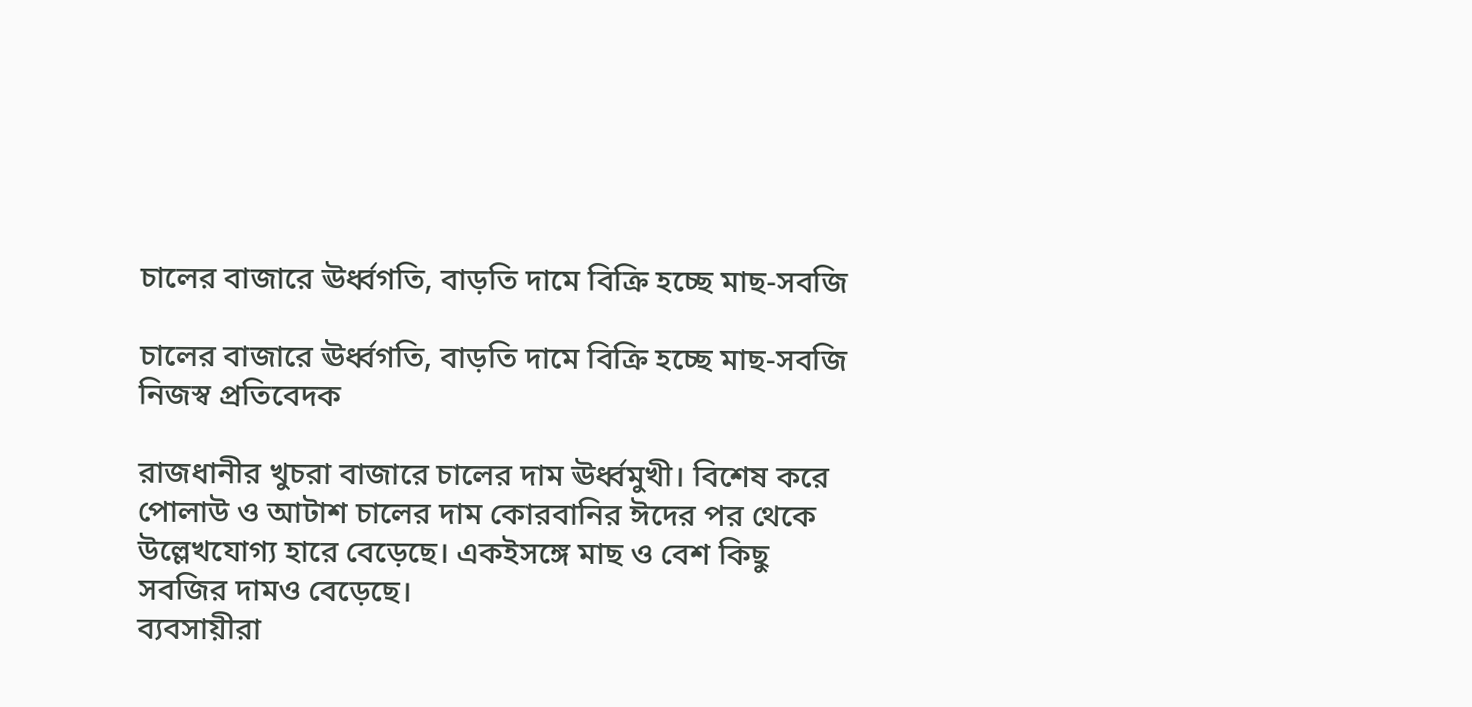চালের বাজারে ঊর্ধ্বগতি, বাড়তি দামে বিক্রি হচ্ছে মাছ-সবজি

চালের বাজারে ঊর্ধ্বগতি, বাড়তি দামে বিক্রি হচ্ছে মাছ-সবজি
নিজস্ব প্রতিবেদক

রাজধানীর খুচরা বাজারে চালের দাম ঊর্ধ্বমুখী। বিশেষ করে পোলাউ ও আটাশ চালের দাম কোরবানির ঈদের পর থেকে উল্লেখযোগ্য হারে বেড়েছে। একইসঙ্গে মাছ ও বেশ কিছু সবজির দামও বেড়েছে।
ব্যবসায়ীরা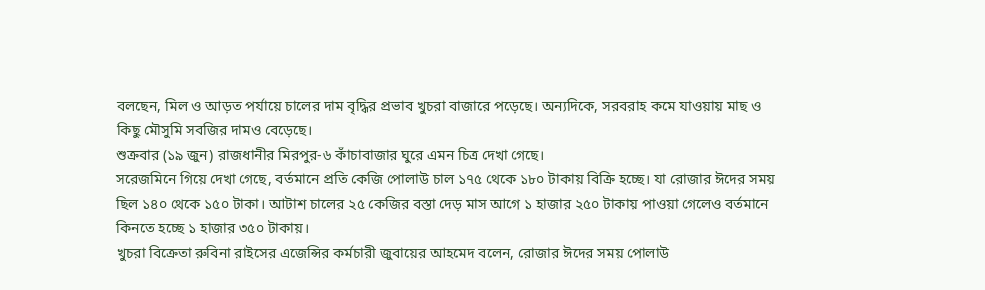বলছেন, মিল ও আড়ত পর্যায়ে চালের দাম বৃদ্ধির প্রভাব খুচরা বাজারে পড়েছে। অন্যদিকে, সরবরাহ কমে যাওয়ায় মাছ ও কিছু মৌসুমি সবজির দামও বেড়েছে।
শুক্রবার (১৯ জুন) রাজধানীর মিরপুর-৬ কাঁচাবাজার ঘুরে এমন চিত্র দেখা গেছে।
সরেজমিনে গিয়ে দেখা গেছে, বর্তমানে প্রতি কেজি পোলাউ চাল ১৭৫ থেকে ১৮০ টাকায় বিক্রি হচ্ছে। যা রোজার ঈদের সময় ছিল ১৪০ থেকে ১৫০ টাকা। আটাশ চালের ২৫ কেজির বস্তা দেড় মাস আগে ১ হাজার ২৫০ টাকায় পাওয়া গেলেও বর্তমানে কিনতে হচ্ছে ১ হাজার ৩৫০ টাকায়।
খুচরা বিক্রেতা রুবিনা রাইসের এজেন্সির কর্মচারী জুবায়ের আহমেদ বলেন, রোজার ঈদের সময় পোলাউ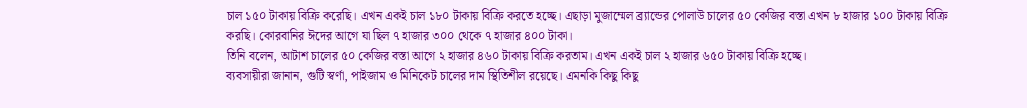চাল ১৫০ টাকায় বিক্রি করেছি। এখন একই চাল ১৮০ টাকায় বিক্রি করতে হচ্ছে। এছাড়া মুজাম্মেল ব্র্যান্ডের পোলাউ চালের ৫০ কেজির বস্তা এখন ৮ হাজার ১০০ টাকায় বিক্রি করছি। কোরবানির ঈদের আগে যা ছিল ৭ হাজার ৩০০ থেকে ৭ হাজার ৪০০ টাকা।
তিনি বলেন, আটাশ চালের ৫০ কেজির বস্তা আগে ২ হাজার ৪৬০ টাকায় বিক্রি করতাম। এখন একই চাল ২ হাজার ৬৫০ টাকায় বিক্রি হচ্ছে।
ব্যবসায়ীরা জানান, গুটি স্বর্ণা, পাইজাম ও মিনিকেট চালের দাম স্থিতিশীল রয়েছে। এমনকি কিছু কিছু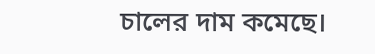চালের দাম কমেছে।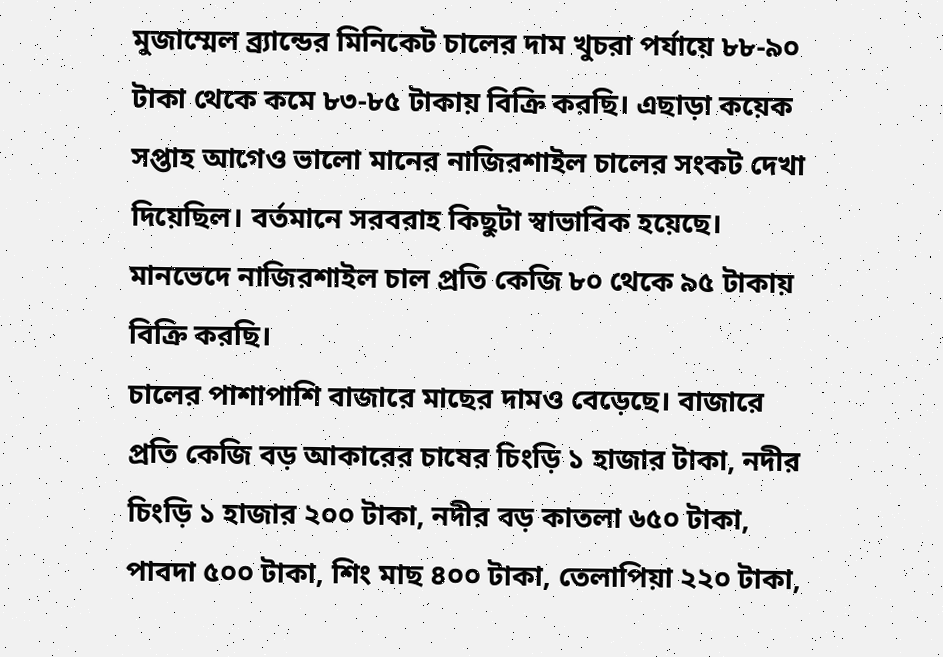মুজাম্মেল ব্র্যান্ডের মিনিকেট চালের দাম খুচরা পর্যায়ে ৮৮-৯০ টাকা থেকে কমে ৮৩-৮৫ টাকায় বিক্রি করছি। এছাড়া কয়েক সপ্তাহ আগেও ভালো মানের নাজিরশাইল চালের সংকট দেখা দিয়েছিল। বর্তমানে সরবরাহ কিছুটা স্বাভাবিক হয়েছে। মানভেদে নাজিরশাইল চাল প্রতি কেজি ৮০ থেকে ৯৫ টাকায় বিক্রি করছি।
চালের পাশাপাশি বাজারে মাছের দামও বেড়েছে। বাজারে প্রতি কেজি বড় আকারের চাষের চিংড়ি ১ হাজার টাকা, নদীর চিংড়ি ১ হাজার ২০০ টাকা, নদীর বড় কাতলা ৬৫০ টাকা, পাবদা ৫০০ টাকা, শিং মাছ ৪০০ টাকা, তেলাপিয়া ২২০ টাকা,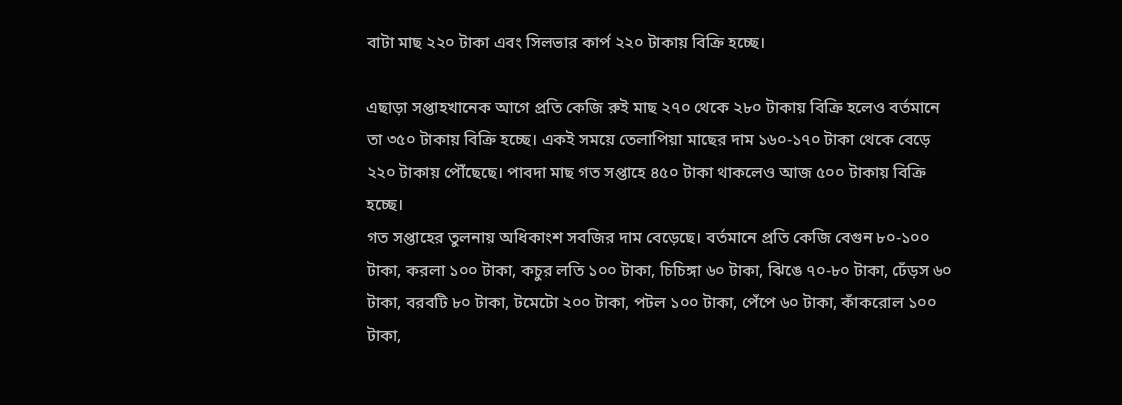বাটা মাছ ২২০ টাকা এবং সিলভার কার্প ২২০ টাকায় বিক্রি হচ্ছে।

এছাড়া সপ্তাহখানেক আগে প্রতি কেজি রুই মাছ ২৭০ থেকে ২৮০ টাকায় বিক্রি হলেও বর্তমানে তা ৩৫০ টাকায় বিক্রি হচ্ছে। একই সময়ে তেলাপিয়া মাছের দাম ১৬০-১৭০ টাকা থেকে বেড়ে ২২০ টাকায় পৌঁছেছে। পাবদা মাছ গত সপ্তাহে ৪৫০ টাকা থাকলেও আজ ৫০০ টাকায় বিক্রি হচ্ছে।
গত সপ্তাহের তুলনায় অধিকাংশ সবজির দাম বেড়েছে। বর্তমানে প্রতি কেজি বেগুন ৮০-১০০ টাকা, করলা ১০০ টাকা, কচুর লতি ১০০ টাকা, চিচিঙ্গা ৬০ টাকা, ঝিঙে ৭০-৮০ টাকা, ঢেঁড়স ৬০ টাকা, বরবটি ৮০ টাকা, টমেটো ২০০ টাকা, পটল ১০০ টাকা, পেঁপে ৬০ টাকা, কাঁকরোল ১০০ টাকা,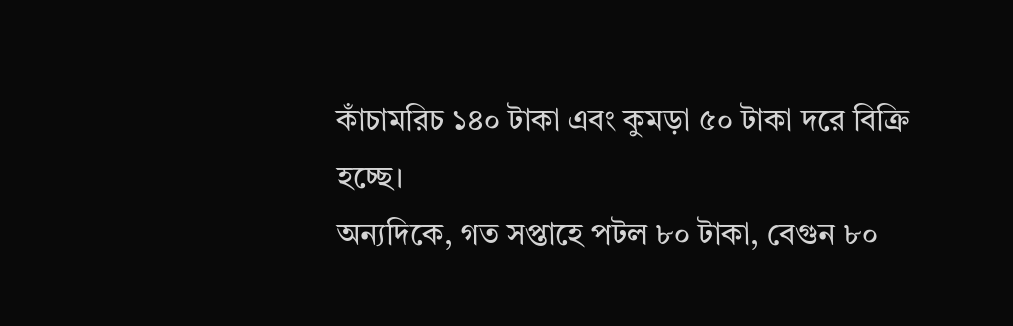কাঁচামরিচ ১৪০ টাকা এবং কুমড়া ৫০ টাকা দরে বিক্রি হচ্ছে।
অন্যদিকে, গত সপ্তাহে পটল ৮০ টাকা, বেগুন ৮০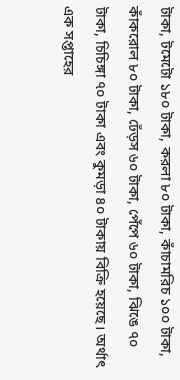টাকা, টমেটো ১৮০ টাকা, করলা ৮০ টাকা, কাঁচামরিচ ১০০ টাকা, কাঁকরোল ৮০ টাকা, ঢেঁড়স ৬০ টাকা, পেঁপে ৬০ টাকা, ঝিঙে ৭০ টাকা, চিচিঙ্গা ৭০ টাকা এবং কুমড়া ৪০ টাকায় বিক্রি হয়েছে। অর্থাৎ এক সপ্তাহের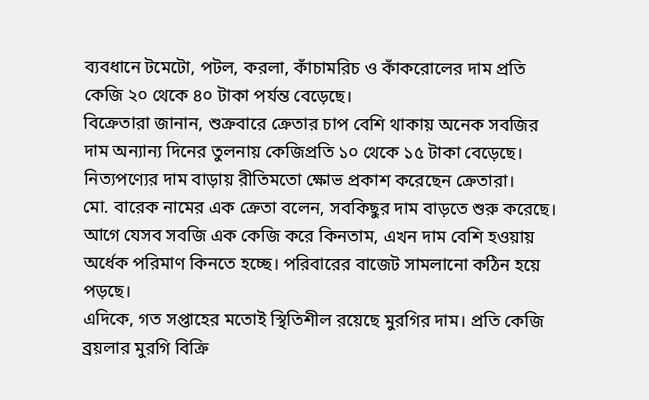ব্যবধানে টমেটো, পটল, করলা, কাঁচামরিচ ও কাঁকরোলের দাম প্রতি কেজি ২০ থেকে ৪০ টাকা পর্যন্ত বেড়েছে।
বিক্রেতারা জানান, শুক্রবারে ক্রেতার চাপ বেশি থাকায় অনেক সবজির দাম অন্যান্য দিনের তুলনায় কেজিপ্রতি ১০ থেকে ১৫ টাকা বেড়েছে।
নিত্যপণ্যের দাম বাড়ায় রীতিমতো ক্ষোভ প্রকাশ করেছেন ক্রেতারা।
মো. বারেক নামের এক ক্রেতা বলেন, সবকিছুর দাম বাড়তে শুরু করেছে। আগে যেসব সবজি এক কেজি করে কিনতাম, এখন দাম বেশি হওয়ায় অর্ধেক পরিমাণ কিনতে হচ্ছে। পরিবারের বাজেট সামলানো কঠিন হয়ে পড়ছে।
এদিকে, গত সপ্তাহের মতোই স্থিতিশীল রয়েছে মুরগির দাম। প্রতি কেজি ব্রয়লার মুরগি বিক্রি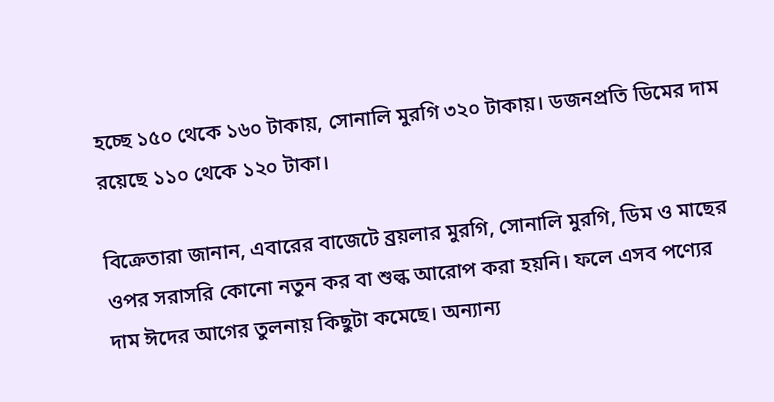হচ্ছে ১৫০ থেকে ১৬০ টাকায়, সোনালি মুরগি ৩২০ টাকায়। ডজনপ্রতি ডিমের দাম রয়েছে ১১০ থেকে ১২০ টাকা।

বিক্রেতারা জানান, এবারের বাজেটে ব্রয়লার মুরগি, সোনালি মুরগি, ডিম ও মাছের ওপর সরাসরি কোনো নতুন কর বা শুল্ক আরোপ করা হয়নি। ফলে এসব পণ্যের দাম ঈদের আগের তুলনায় কিছুটা কমেছে। অন্যান্য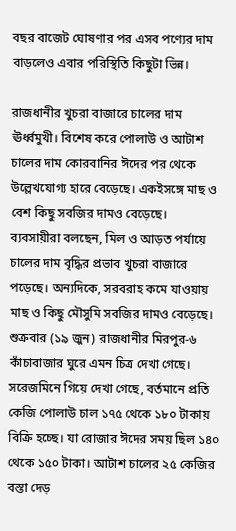বছর বাজেট ঘোষণার পর এসব পণ্যের দাম বাড়লেও এবার পরিস্থিতি কিছুটা ভিন্ন।

রাজধানীর খুচরা বাজারে চালের দাম ঊর্ধ্বমুখী। বিশেষ করে পোলাউ ও আটাশ চালের দাম কোরবানির ঈদের পর থেকে উল্লেখযোগ্য হারে বেড়েছে। একইসঙ্গে মাছ ও বেশ কিছু সবজির দামও বেড়েছে।
ব্যবসায়ীরা বলছেন, মিল ও আড়ত পর্যায়ে চালের দাম বৃদ্ধির প্রভাব খুচরা বাজারে পড়েছে। অন্যদিকে, সরবরাহ কমে যাওয়ায় মাছ ও কিছু মৌসুমি সবজির দামও বেড়েছে।
শুক্রবার (১৯ জুন) রাজধানীর মিরপুর-৬ কাঁচাবাজার ঘুরে এমন চিত্র দেখা গেছে।
সরেজমিনে গিয়ে দেখা গেছে, বর্তমানে প্রতি কেজি পোলাউ চাল ১৭৫ থেকে ১৮০ টাকায় বিক্রি হচ্ছে। যা রোজার ঈদের সময় ছিল ১৪০ থেকে ১৫০ টাকা। আটাশ চালের ২৫ কেজির বস্তা দেড়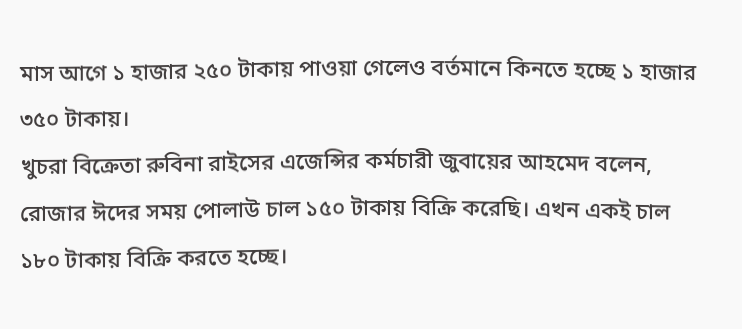মাস আগে ১ হাজার ২৫০ টাকায় পাওয়া গেলেও বর্তমানে কিনতে হচ্ছে ১ হাজার ৩৫০ টাকায়।
খুচরা বিক্রেতা রুবিনা রাইসের এজেন্সির কর্মচারী জুবায়ের আহমেদ বলেন, রোজার ঈদের সময় পোলাউ চাল ১৫০ টাকায় বিক্রি করেছি। এখন একই চাল ১৮০ টাকায় বিক্রি করতে হচ্ছে।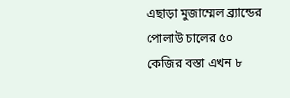এছাড়া মুজাম্মেল ব্র্যান্ডের পোলাউ চালের ৫০ কেজির বস্তা এখন ৮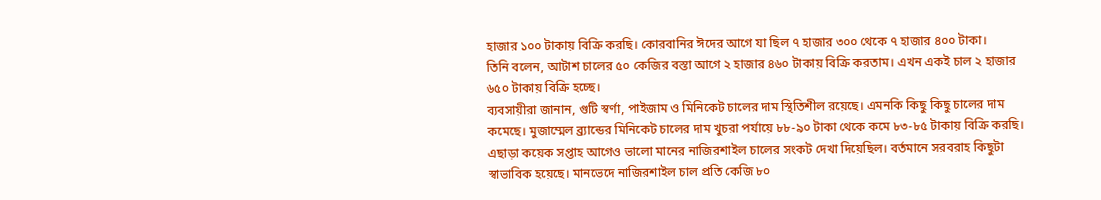হাজার ১০০ টাকায় বিক্রি করছি। কোরবানির ঈদের আগে যা ছিল ৭ হাজার ৩০০ থেকে ৭ হাজার ৪০০ টাকা।
তিনি বলেন, আটাশ চালের ৫০ কেজির বস্তা আগে ২ হাজার ৪৬০ টাকায় বিক্রি করতাম। এখন একই চাল ২ হাজার ৬৫০ টাকায় বিক্রি হচ্ছে।
ব্যবসায়ীরা জানান, গুটি স্বর্ণা, পাইজাম ও মিনিকেট চালের দাম স্থিতিশীল রয়েছে। এমনকি কিছু কিছু চালের দাম কমেছে। মুজাম্মেল ব্র্যান্ডের মিনিকেট চালের দাম খুচরা পর্যায়ে ৮৮-৯০ টাকা থেকে কমে ৮৩-৮৫ টাকায় বিক্রি করছি। এছাড়া কয়েক সপ্তাহ আগেও ভালো মানের নাজিরশাইল চালের সংকট দেখা দিয়েছিল। বর্তমানে সরবরাহ কিছুটা স্বাভাবিক হয়েছে। মানভেদে নাজিরশাইল চাল প্রতি কেজি ৮০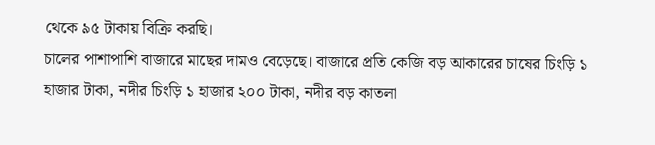থেকে ৯৫ টাকায় বিক্রি করছি।
চালের পাশাপাশি বাজারে মাছের দামও বেড়েছে। বাজারে প্রতি কেজি বড় আকারের চাষের চিংড়ি ১ হাজার টাকা, নদীর চিংড়ি ১ হাজার ২০০ টাকা, নদীর বড় কাতলা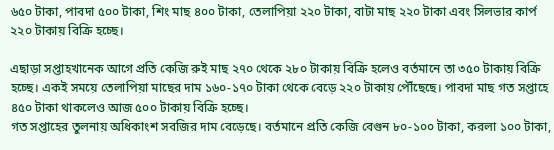৬৫০ টাকা, পাবদা ৫০০ টাকা, শিং মাছ ৪০০ টাকা, তেলাপিয়া ২২০ টাকা, বাটা মাছ ২২০ টাকা এবং সিলভার কার্প ২২০ টাকায় বিক্রি হচ্ছে।

এছাড়া সপ্তাহখানেক আগে প্রতি কেজি রুই মাছ ২৭০ থেকে ২৮০ টাকায় বিক্রি হলেও বর্তমানে তা ৩৫০ টাকায় বিক্রি হচ্ছে। একই সময়ে তেলাপিয়া মাছের দাম ১৬০-১৭০ টাকা থেকে বেড়ে ২২০ টাকায় পৌঁছেছে। পাবদা মাছ গত সপ্তাহে ৪৫০ টাকা থাকলেও আজ ৫০০ টাকায় বিক্রি হচ্ছে।
গত সপ্তাহের তুলনায় অধিকাংশ সবজির দাম বেড়েছে। বর্তমানে প্রতি কেজি বেগুন ৮০-১০০ টাকা, করলা ১০০ টাকা,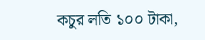কচুর লতি ১০০ টাকা,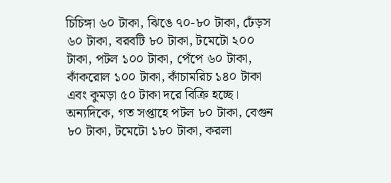চিচিঙ্গা ৬০ টাকা, ঝিঙে ৭০-৮০ টাকা, ঢেঁড়স ৬০ টাকা, বরবটি ৮০ টাকা, টমেটো ২০০ টাকা, পটল ১০০ টাকা, পেঁপে ৬০ টাকা, কাঁকরোল ১০০ টাকা, কাঁচামরিচ ১৪০ টাকা এবং কুমড়া ৫০ টাকা দরে বিক্রি হচ্ছে।
অন্যদিকে, গত সপ্তাহে পটল ৮০ টাকা, বেগুন ৮০ টাকা, টমেটো ১৮০ টাকা, করলা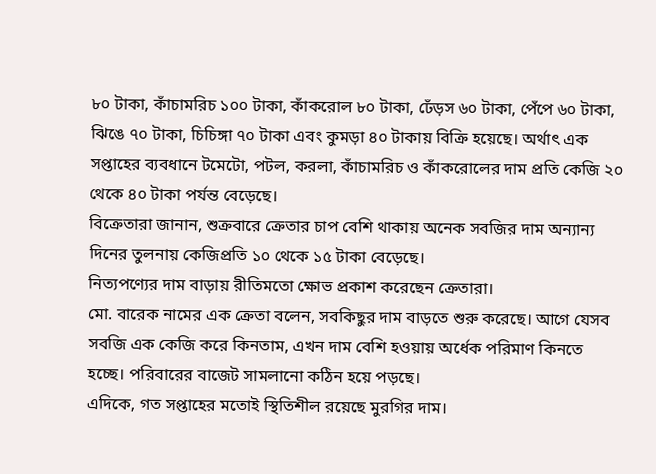৮০ টাকা, কাঁচামরিচ ১০০ টাকা, কাঁকরোল ৮০ টাকা, ঢেঁড়স ৬০ টাকা, পেঁপে ৬০ টাকা, ঝিঙে ৭০ টাকা, চিচিঙ্গা ৭০ টাকা এবং কুমড়া ৪০ টাকায় বিক্রি হয়েছে। অর্থাৎ এক সপ্তাহের ব্যবধানে টমেটো, পটল, করলা, কাঁচামরিচ ও কাঁকরোলের দাম প্রতি কেজি ২০ থেকে ৪০ টাকা পর্যন্ত বেড়েছে।
বিক্রেতারা জানান, শুক্রবারে ক্রেতার চাপ বেশি থাকায় অনেক সবজির দাম অন্যান্য দিনের তুলনায় কেজিপ্রতি ১০ থেকে ১৫ টাকা বেড়েছে।
নিত্যপণ্যের দাম বাড়ায় রীতিমতো ক্ষোভ প্রকাশ করেছেন ক্রেতারা।
মো. বারেক নামের এক ক্রেতা বলেন, সবকিছুর দাম বাড়তে শুরু করেছে। আগে যেসব সবজি এক কেজি করে কিনতাম, এখন দাম বেশি হওয়ায় অর্ধেক পরিমাণ কিনতে হচ্ছে। পরিবারের বাজেট সামলানো কঠিন হয়ে পড়ছে।
এদিকে, গত সপ্তাহের মতোই স্থিতিশীল রয়েছে মুরগির দাম।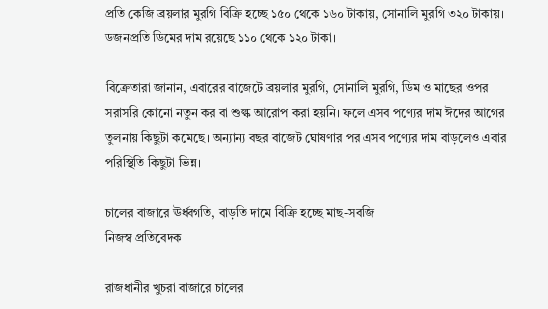প্রতি কেজি ব্রয়লার মুরগি বিক্রি হচ্ছে ১৫০ থেকে ১৬০ টাকায়, সোনালি মুরগি ৩২০ টাকায়। ডজনপ্রতি ডিমের দাম রয়েছে ১১০ থেকে ১২০ টাকা।

বিক্রেতারা জানান, এবারের বাজেটে ব্রয়লার মুরগি, সোনালি মুরগি, ডিম ও মাছের ওপর সরাসরি কোনো নতুন কর বা শুল্ক আরোপ করা হয়নি। ফলে এসব পণ্যের দাম ঈদের আগের তুলনায় কিছুটা কমেছে। অন্যান্য বছর বাজেট ঘোষণার পর এসব পণ্যের দাম বাড়লেও এবার পরিস্থিতি কিছুটা ভিন্ন।

চালের বাজারে ঊর্ধ্বগতি, বাড়তি দামে বিক্রি হচ্ছে মাছ-সবজি
নিজস্ব প্রতিবেদক

রাজধানীর খুচরা বাজারে চালের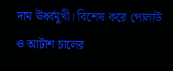দাম ঊর্ধ্বমুখী। বিশেষ করে পোলাউ ও আটাশ চালের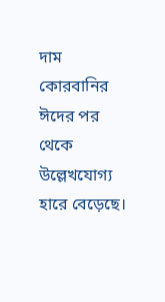দাম কোরবানির ঈদের পর থেকে উল্লেখযোগ্য হারে বেড়েছে।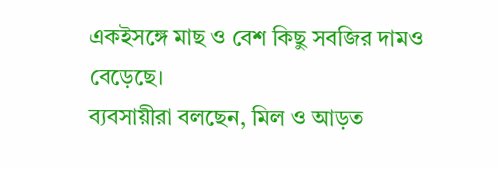একইসঙ্গে মাছ ও বেশ কিছু সবজির দামও বেড়েছে।
ব্যবসায়ীরা বলছেন, মিল ও আড়ত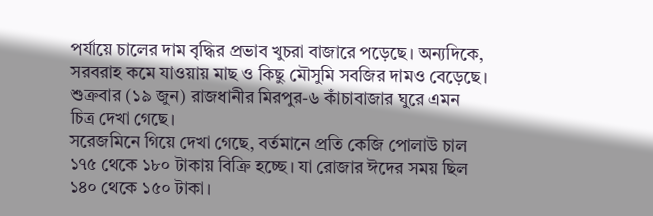পর্যায়ে চালের দাম বৃদ্ধির প্রভাব খুচরা বাজারে পড়েছে। অন্যদিকে, সরবরাহ কমে যাওয়ায় মাছ ও কিছু মৌসুমি সবজির দামও বেড়েছে।
শুক্রবার (১৯ জুন) রাজধানীর মিরপুর-৬ কাঁচাবাজার ঘুরে এমন চিত্র দেখা গেছে।
সরেজমিনে গিয়ে দেখা গেছে, বর্তমানে প্রতি কেজি পোলাউ চাল ১৭৫ থেকে ১৮০ টাকায় বিক্রি হচ্ছে। যা রোজার ঈদের সময় ছিল ১৪০ থেকে ১৫০ টাকা।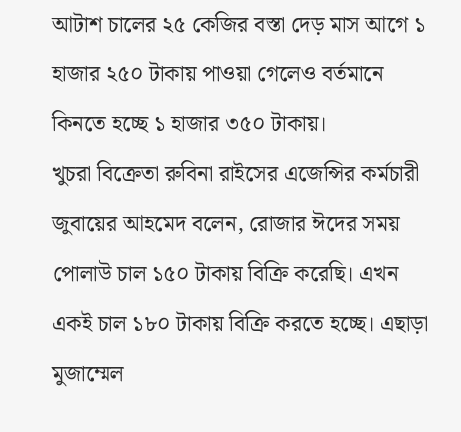আটাশ চালের ২৫ কেজির বস্তা দেড় মাস আগে ১ হাজার ২৫০ টাকায় পাওয়া গেলেও বর্তমানে কিনতে হচ্ছে ১ হাজার ৩৫০ টাকায়।
খুচরা বিক্রেতা রুবিনা রাইসের এজেন্সির কর্মচারী জুবায়ের আহমেদ বলেন, রোজার ঈদের সময় পোলাউ চাল ১৫০ টাকায় বিক্রি করেছি। এখন একই চাল ১৮০ টাকায় বিক্রি করতে হচ্ছে। এছাড়া মুজাম্মেল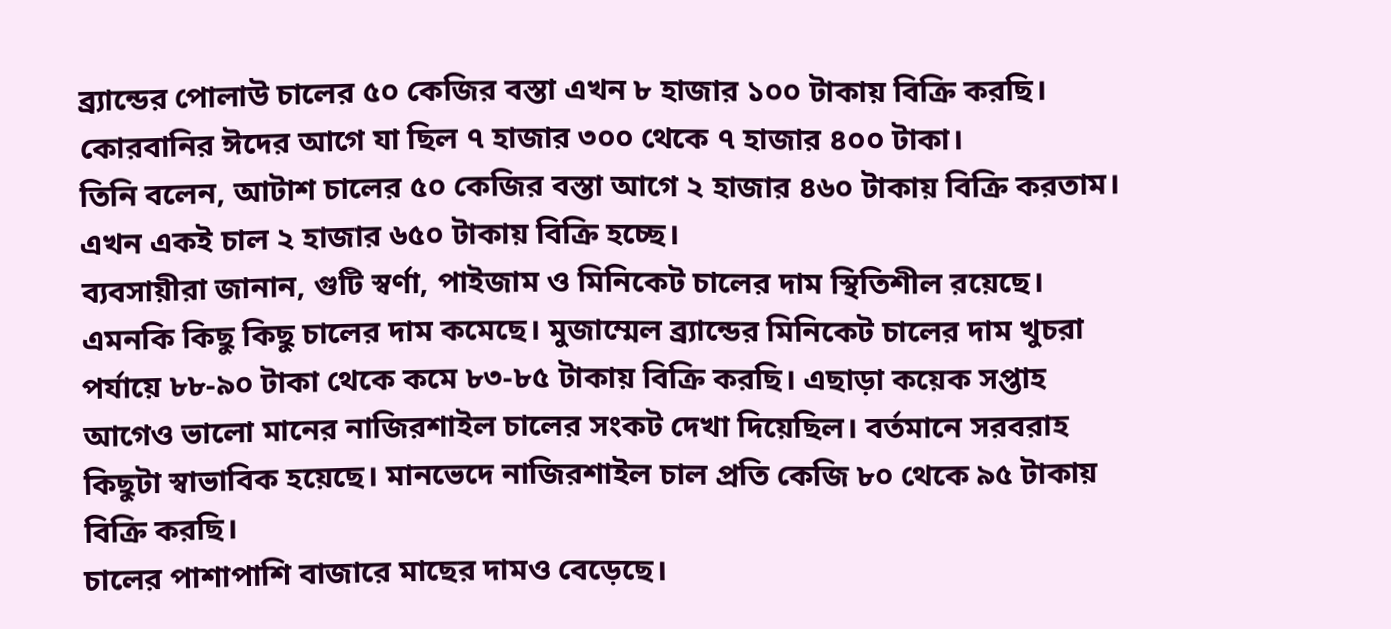ব্র্যান্ডের পোলাউ চালের ৫০ কেজির বস্তা এখন ৮ হাজার ১০০ টাকায় বিক্রি করছি। কোরবানির ঈদের আগে যা ছিল ৭ হাজার ৩০০ থেকে ৭ হাজার ৪০০ টাকা।
তিনি বলেন, আটাশ চালের ৫০ কেজির বস্তা আগে ২ হাজার ৪৬০ টাকায় বিক্রি করতাম। এখন একই চাল ২ হাজার ৬৫০ টাকায় বিক্রি হচ্ছে।
ব্যবসায়ীরা জানান, গুটি স্বর্ণা, পাইজাম ও মিনিকেট চালের দাম স্থিতিশীল রয়েছে। এমনকি কিছু কিছু চালের দাম কমেছে। মুজাম্মেল ব্র্যান্ডের মিনিকেট চালের দাম খুচরা পর্যায়ে ৮৮-৯০ টাকা থেকে কমে ৮৩-৮৫ টাকায় বিক্রি করছি। এছাড়া কয়েক সপ্তাহ আগেও ভালো মানের নাজিরশাইল চালের সংকট দেখা দিয়েছিল। বর্তমানে সরবরাহ কিছুটা স্বাভাবিক হয়েছে। মানভেদে নাজিরশাইল চাল প্রতি কেজি ৮০ থেকে ৯৫ টাকায় বিক্রি করছি।
চালের পাশাপাশি বাজারে মাছের দামও বেড়েছে।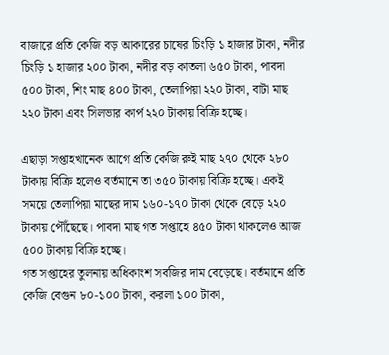বাজারে প্রতি কেজি বড় আকারের চাষের চিংড়ি ১ হাজার টাকা, নদীর চিংড়ি ১ হাজার ২০০ টাকা, নদীর বড় কাতলা ৬৫০ টাকা, পাবদা ৫০০ টাকা, শিং মাছ ৪০০ টাকা, তেলাপিয়া ২২০ টাকা, বাটা মাছ ২২০ টাকা এবং সিলভার কার্প ২২০ টাকায় বিক্রি হচ্ছে।

এছাড়া সপ্তাহখানেক আগে প্রতি কেজি রুই মাছ ২৭০ থেকে ২৮০ টাকায় বিক্রি হলেও বর্তমানে তা ৩৫০ টাকায় বিক্রি হচ্ছে। একই সময়ে তেলাপিয়া মাছের দাম ১৬০-১৭০ টাকা থেকে বেড়ে ২২০ টাকায় পৌঁছেছে। পাবদা মাছ গত সপ্তাহে ৪৫০ টাকা থাকলেও আজ ৫০০ টাকায় বিক্রি হচ্ছে।
গত সপ্তাহের তুলনায় অধিকাংশ সবজির দাম বেড়েছে। বর্তমানে প্রতি কেজি বেগুন ৮০-১০০ টাকা, করলা ১০০ টাকা,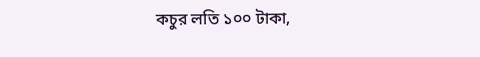কচুর লতি ১০০ টাকা,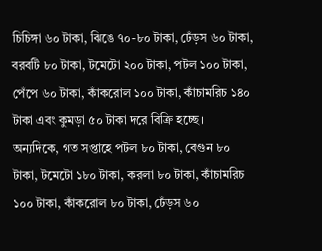চিচিঙ্গা ৬০ টাকা, ঝিঙে ৭০-৮০ টাকা, ঢেঁড়স ৬০ টাকা, বরবটি ৮০ টাকা, টমেটো ২০০ টাকা, পটল ১০০ টাকা, পেঁপে ৬০ টাকা, কাঁকরোল ১০০ টাকা, কাঁচামরিচ ১৪০ টাকা এবং কুমড়া ৫০ টাকা দরে বিক্রি হচ্ছে।
অন্যদিকে, গত সপ্তাহে পটল ৮০ টাকা, বেগুন ৮০ টাকা, টমেটো ১৮০ টাকা, করলা ৮০ টাকা, কাঁচামরিচ ১০০ টাকা, কাঁকরোল ৮০ টাকা, ঢেঁড়স ৬০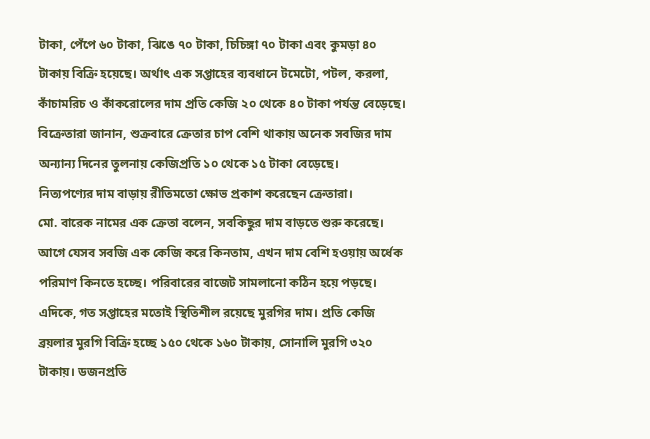টাকা, পেঁপে ৬০ টাকা, ঝিঙে ৭০ টাকা, চিচিঙ্গা ৭০ টাকা এবং কুমড়া ৪০ টাকায় বিক্রি হয়েছে। অর্থাৎ এক সপ্তাহের ব্যবধানে টমেটো, পটল, করলা, কাঁচামরিচ ও কাঁকরোলের দাম প্রতি কেজি ২০ থেকে ৪০ টাকা পর্যন্ত বেড়েছে।
বিক্রেতারা জানান, শুক্রবারে ক্রেতার চাপ বেশি থাকায় অনেক সবজির দাম অন্যান্য দিনের তুলনায় কেজিপ্রতি ১০ থেকে ১৫ টাকা বেড়েছে।
নিত্যপণ্যের দাম বাড়ায় রীতিমতো ক্ষোভ প্রকাশ করেছেন ক্রেতারা।
মো. বারেক নামের এক ক্রেতা বলেন, সবকিছুর দাম বাড়তে শুরু করেছে। আগে যেসব সবজি এক কেজি করে কিনতাম, এখন দাম বেশি হওয়ায় অর্ধেক পরিমাণ কিনতে হচ্ছে। পরিবারের বাজেট সামলানো কঠিন হয়ে পড়ছে।
এদিকে, গত সপ্তাহের মতোই স্থিতিশীল রয়েছে মুরগির দাম। প্রতি কেজি ব্রয়লার মুরগি বিক্রি হচ্ছে ১৫০ থেকে ১৬০ টাকায়, সোনালি মুরগি ৩২০ টাকায়। ডজনপ্রতি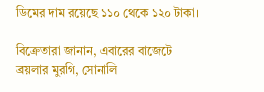ডিমের দাম রয়েছে ১১০ থেকে ১২০ টাকা।

বিক্রেতারা জানান, এবারের বাজেটে ব্রয়লার মুরগি, সোনালি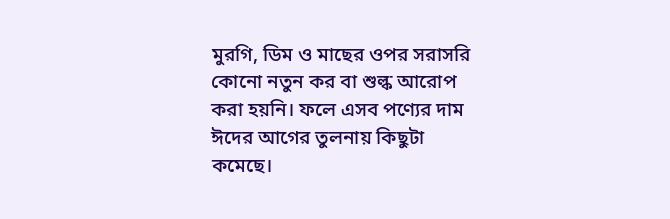মুরগি, ডিম ও মাছের ওপর সরাসরি কোনো নতুন কর বা শুল্ক আরোপ করা হয়নি। ফলে এসব পণ্যের দাম ঈদের আগের তুলনায় কিছুটা কমেছে।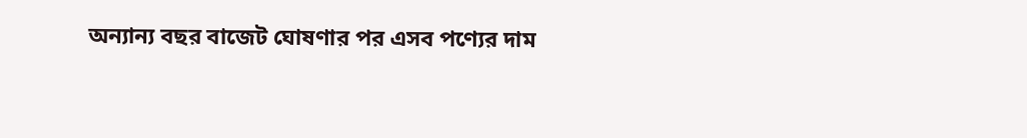অন্যান্য বছর বাজেট ঘোষণার পর এসব পণ্যের দাম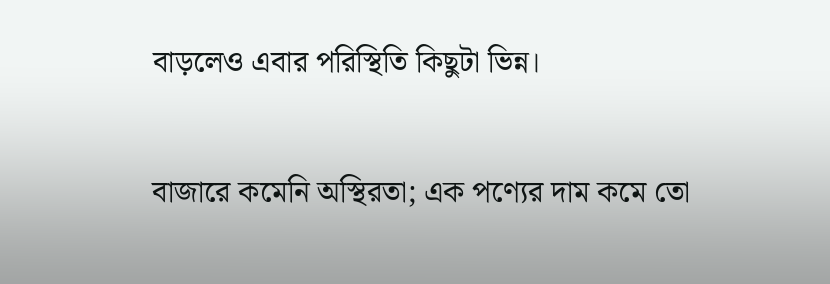বাড়লেও এবার পরিস্থিতি কিছুটা ভিন্ন।

বাজারে কমেনি অস্থিরতা; এক পণ্যের দাম কমে তো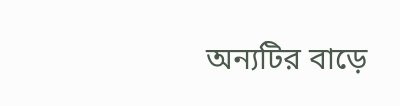অন্যটির বাড়ে